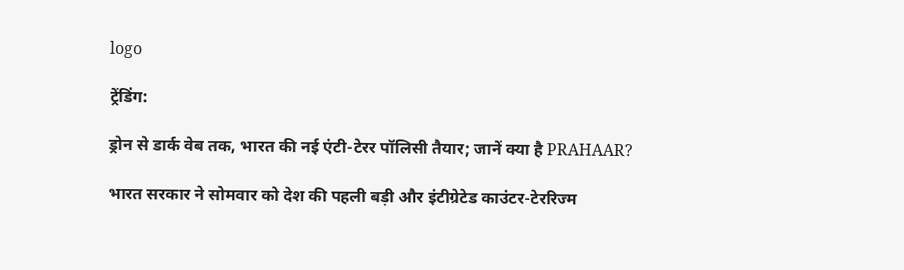logo

ट्रेंडिंग:

ड्रोन से डार्क वेब तक, भारत की नई एंटी-टेरर पॉलिसी तैयार; जानें क्या है PRAHAAR?

भारत सरकार ने सोमवार को देश की पहली बड़ी और इंटीग्रेटेड काउंटर-टेररिज्म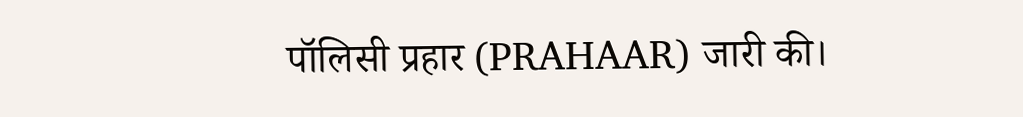पॉलिसी प्रहार (PRAHAAR) जारी की।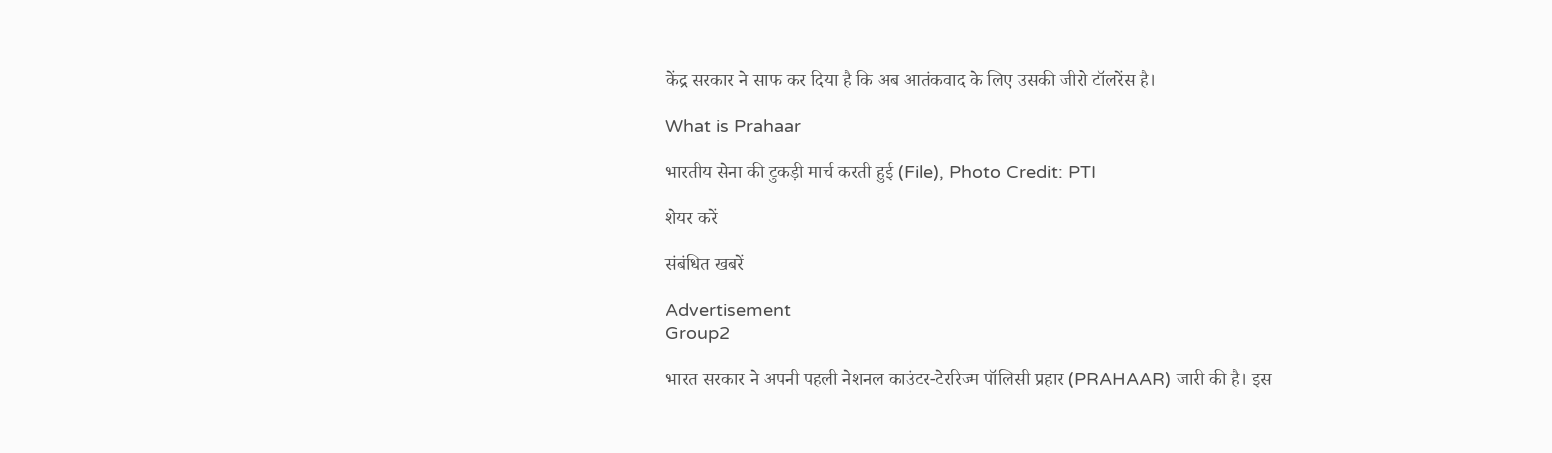केंद्र सरकार ने साफ कर दिया है कि अब आतंकवाद के लिए उसकी जीरो टॉलरेंस है।

What is Prahaar

भारतीय सेना की टुकड़ी मार्च करती हुई (File), Photo Credit: PTI

शेयर करें

संबंधित खबरें

Advertisement
Group2

भारत सरकार ने अपनी पहली नेशनल काउंटर-टेररिज्म पॉलिसी प्रहार (PRAHAAR) जारी की है। इस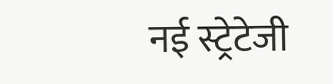नई स्ट्रेटेजी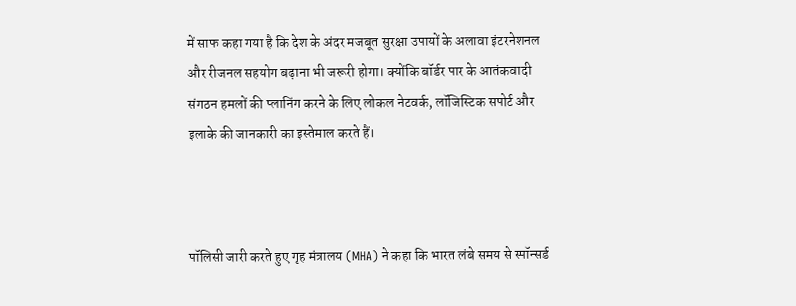में साफ कहा गया है कि देश के अंदर मजबूत सुरक्षा उपायों के अलावा इंटरनेशनल और रीजनल सहयोग बढ़ाना भी जरूरी होगा। क्योंकि बॉर्डर पार के आतंकवादी संगठन हमलों की प्लानिंग करने के लिए लोकल नेटवर्क, लॉजिस्टिक सपोर्ट और इलाके की जानकारी का इस्तेमाल करते हैं।



पॉलिसी जारी करते हुए गृह मंत्रालय (MHA) ने कहा कि भारत लंबे समय से स्पॉन्सर्ड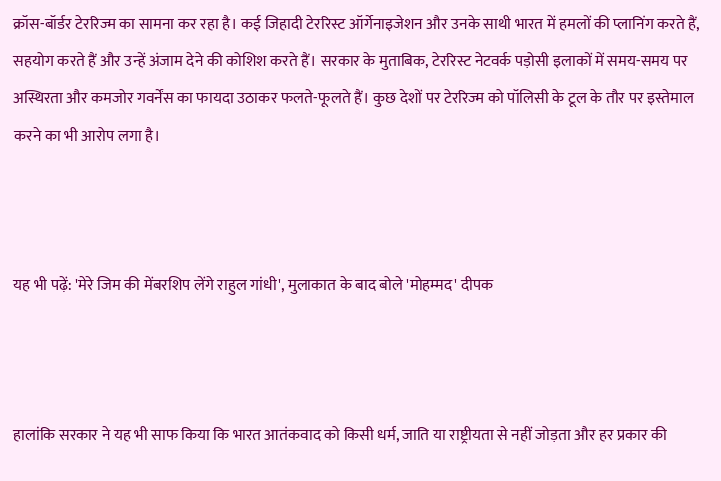क्रॉस-बॉर्डर टेररिज्म का सामना कर रहा है। कई जिहादी टेररिस्ट ऑर्गेनाइजेशन और उनके साथी भारत में हमलों की प्लानिंग करते हैं, सहयोग करते हैं और उन्हें अंजाम देने की कोशिश करते हैं। सरकार के मुताबिक, टेररिस्ट नेटवर्क पड़ोसी इलाकों में समय-समय पर अस्थिरता और कमजोर गवर्नेंस का फायदा उठाकर फलते-फूलते हैं। कुछ देशों पर टेररिज्म को पॉलिसी के टूल के तौर पर इस्तेमाल करने का भी आरोप लगा है।



यह भी पढ़ें: 'मेरे जिम की मेंबरशिप लेंगे राहुल गांधी', मुलाकात के बाद बोले 'मोहम्मद' दीपक



हालांकि सरकार ने यह भी साफ किया कि भारत आतंकवाद को किसी धर्म, जाति या राष्ट्रीयता से नहीं जोड़ता और हर प्रकार की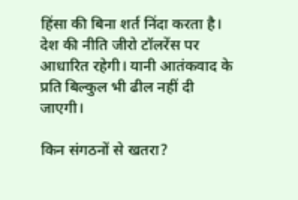हिंसा की बिना शर्त निंदा करता है। देश की नीति जीरो टॉलरेंस पर आधारित रहेगी। यानी आतंकवाद के प्रति बिल्कुल भी ढील नहीं दी जाएगी।

किन संगठनों से खतरा?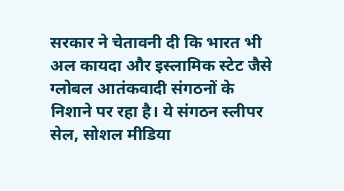सरकार ने चेतावनी दी कि भारत भी अल कायदा और इस्लामिक स्टेट जैसे ग्लोबल आतंकवादी संगठनों के निशाने पर रहा है। ये संगठन स्लीपर सेल, सोशल मीडिया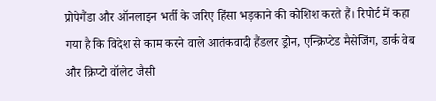प्रोपेगैंडा और ऑनलाइन भर्ती के जरिए हिंसा भड़काने की कोशिश करते हैं। रिपोर्ट में कहा गया है कि विदेश से काम करने वाले आतंकवादी हैंडलर ड्रोन, एन्क्रिप्टेड मैसेजिंग, डार्क वेब और क्रिप्टो वॉलेट जैसी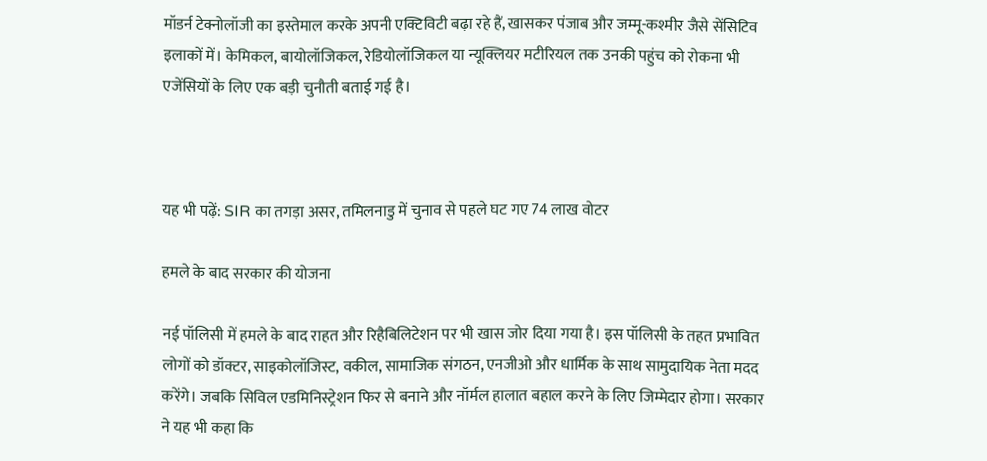मॉडर्न टेक्नोलॉजी का इस्तेमाल करके अपनी एक्टिविटी बढ़ा रहे हैं, खासकर पंजाब और जम्मू-कश्मीर जैसे सेंसिटिव इलाकों में। केमिकल, बायोलॉजिकल, रेडियोलॉजिकल या न्यूक्लियर मटीरियल तक उनकी पहुंच को रोकना भी एजेंसियों के लिए एक बड़ी चुनौती बताई गई है।



यह भी पढ़ें: SIR का तगड़ा असर, तमिलनाडु में चुनाव से पहले घट गए 74 लाख वोटर

हमले के बाद सरकार की योजना

नई पॉलिसी में हमले के बाद राहत और रिहैबिलिटेशन पर भी खास जोर दिया गया है। इस पॉलिसी के तहत प्रभावित लोगों को डॉक्टर, साइकोलॉजिस्ट, वकील, सामाजिक संगठन, एनजीओ और धार्मिक के साथ सामुदायिक नेता मदद करेंगे। जबकि सिविल एडमिनिस्ट्रेशन फिर से बनाने और नॉर्मल हालात बहाल करने के लिए जिम्मेदार होगा। सरकार ने यह भी कहा कि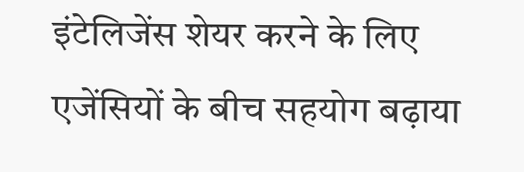इंटेलिजेंस शेयर करने के लिए एजेंसियों के बीच सहयोग बढ़ाया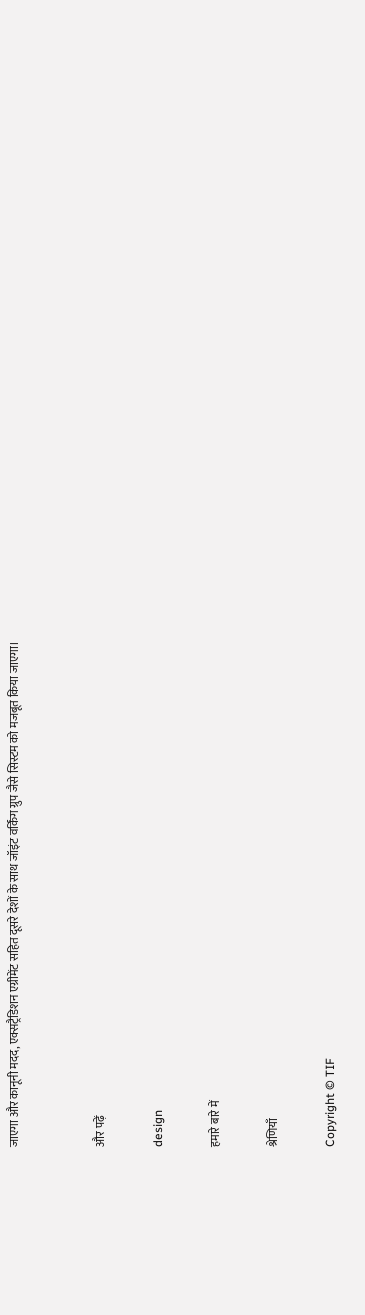जाएगा और कानूनी मदद, एक्सट्रैडिशन एग्रीमेंट सहित दूसरे देशों के साथ जॉइंट वर्किंग ग्रुप जैसे सिस्टम को मजबूत किया जाएगा।


और पढ़ें

design

हमारे बारे में

श्रेणियाँ

Copyright © TIF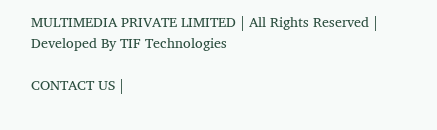MULTIMEDIA PRIVATE LIMITED | All Rights Reserved | Developed By TIF Technologies

CONTACT US |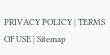PRIVACY POLICY | TERMS OF USE | Sitemap